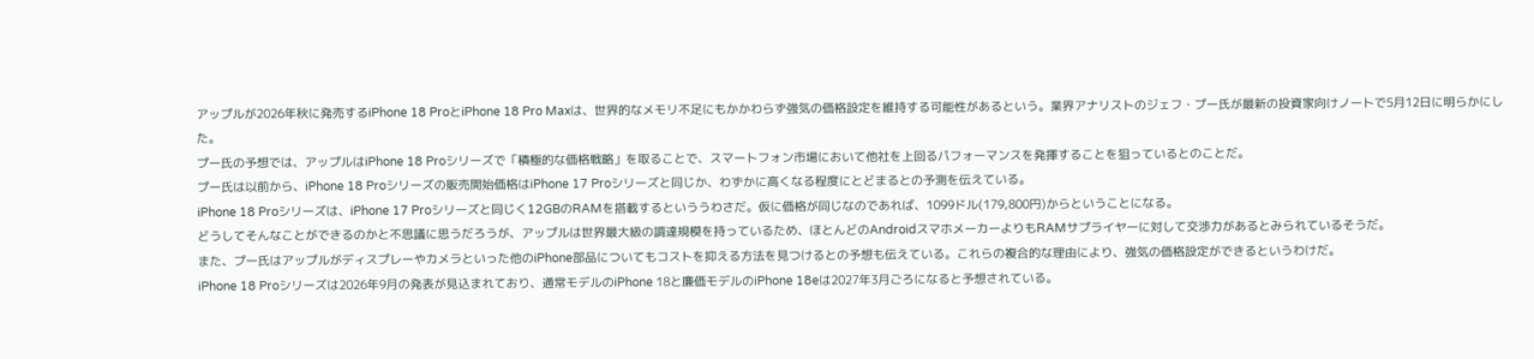アップルが2026年秋に発売するiPhone 18 ProとiPhone 18 Pro Maxは、世界的なメモリ不足にもかかわらず強気の価格設定を維持する可能性があるという。業界アナリストのジェフ・プー氏が最新の投資家向けノートで5月12日に明らかにした。
プー氏の予想では、アップルはiPhone 18 Proシリーズで「積極的な価格戦略」を取ることで、スマートフォン市場において他社を上回るパフォーマンスを発揮することを狙っているとのことだ。
プー氏は以前から、iPhone 18 Proシリーズの販売開始価格はiPhone 17 Proシリーズと同じか、わずかに高くなる程度にとどまるとの予測を伝えている。
iPhone 18 Proシリーズは、iPhone 17 Proシリーズと同じく12GBのRAMを搭載するといううわさだ。仮に価格が同じなのであれば、1099ドル(179,800円)からということになる。
どうしてそんなことができるのかと不思議に思うだろうが、アップルは世界最大級の調達規模を持っているため、ほとんどのAndroidスマホメーカーよりもRAMサプライヤーに対して交渉力があるとみられているそうだ。
また、プー氏はアップルがディスプレーやカメラといった他のiPhone部品についてもコストを抑える方法を見つけるとの予想も伝えている。これらの複合的な理由により、強気の価格設定ができるというわけだ。
iPhone 18 Proシリーズは2026年9月の発表が見込まれており、通常モデルのiPhone 18と廉価モデルのiPhone 18eは2027年3月ごろになると予想されている。